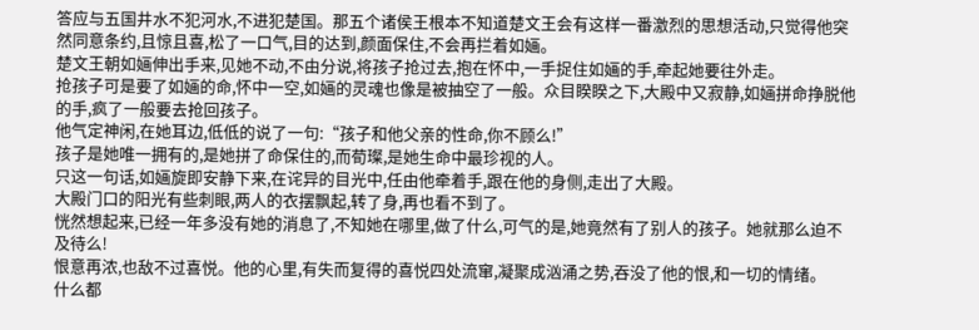答应与五国井水不犯河水,不进犯楚国。那五个诸侯王根本不知道楚文王会有这样一番激烈的思想活动,只觉得他突然同意条约,且惊且喜,松了一口气,目的达到,颜面保住,不会再拦着如婳。
楚文王朝如婳伸出手来,见她不动,不由分说,将孩子抢过去,抱在怀中,一手捉住如婳的手,牵起她要往外走。
抢孩子可是要了如婳的命,怀中一空,如婳的灵魂也像是被抽空了一般。众目睽睽之下,大殿中又寂静,如婳拼命挣脱他的手,疯了一般要去抢回孩子。
他气定神闲,在她耳边,低低的说了一句:“孩子和他父亲的性命,你不顾么!”
孩子是她唯一拥有的,是她拼了命保住的,而荀璨,是她生命中最珍视的人。
只这一句话,如婳旋即安静下来,在诧异的目光中,任由他牵着手,跟在他的身侧,走出了大殿。
大殿门口的阳光有些刺眼,两人的衣摆飘起,转了身,再也看不到了。
恍然想起来,已经一年多没有她的消息了,不知她在哪里,做了什么,可气的是,她竟然有了别人的孩子。她就那么迫不及待么!
恨意再浓,也敌不过喜悦。他的心里,有失而复得的喜悦四处流窜,凝聚成汹涌之势,吞没了他的恨,和一切的情绪。
什么都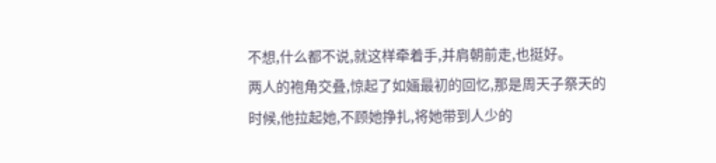不想,什么都不说,就这样牵着手,并肩朝前走,也挺好。
两人的袍角交叠,惊起了如婳最初的回忆,那是周天子祭天的时候,他拉起她,不顾她挣扎,将她带到人少的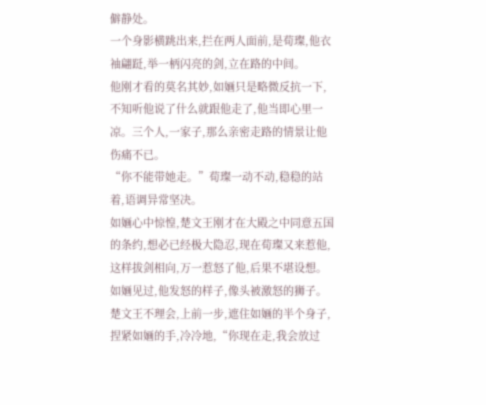僻静处。
一个身影横跳出来,拦在两人面前,是荀璨,他衣袖翩跹,举一柄闪亮的剑,立在路的中间。
他刚才看的莫名其妙,如婳只是略微反抗一下,不知听他说了什么就跟他走了,他当即心里一凉。三个人,一家子,那么亲密走路的情景让他伤痛不已。
“你不能带她走。”荀璨一动不动,稳稳的站着,语调异常坚决。
如婳心中惊惶,楚文王刚才在大殿之中同意五国的条约,想必已经极大隐忍,现在荀璨又来惹他,这样拔剑相向,万一惹怒了他,后果不堪设想。
如婳见过,他发怒的样子,像头被激怒的狮子。
楚文王不理会,上前一步,遮住如婳的半个身子,捏紧如婳的手,冷冷地,“你现在走,我会放过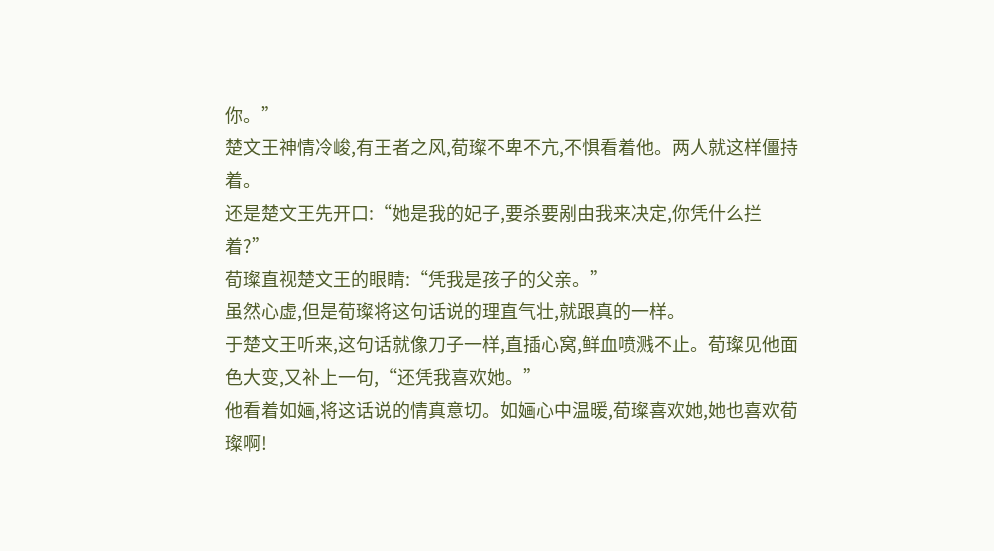你。”
楚文王神情冷峻,有王者之风,荀璨不卑不亢,不惧看着他。两人就这样僵持着。
还是楚文王先开口:“她是我的妃子,要杀要剐由我来决定,你凭什么拦着?”
荀璨直视楚文王的眼睛:“凭我是孩子的父亲。”
虽然心虚,但是荀璨将这句话说的理直气壮,就跟真的一样。
于楚文王听来,这句话就像刀子一样,直插心窝,鲜血喷溅不止。荀璨见他面色大变,又补上一句,“还凭我喜欢她。”
他看着如婳,将这话说的情真意切。如婳心中温暖,荀璨喜欢她,她也喜欢荀璨啊!